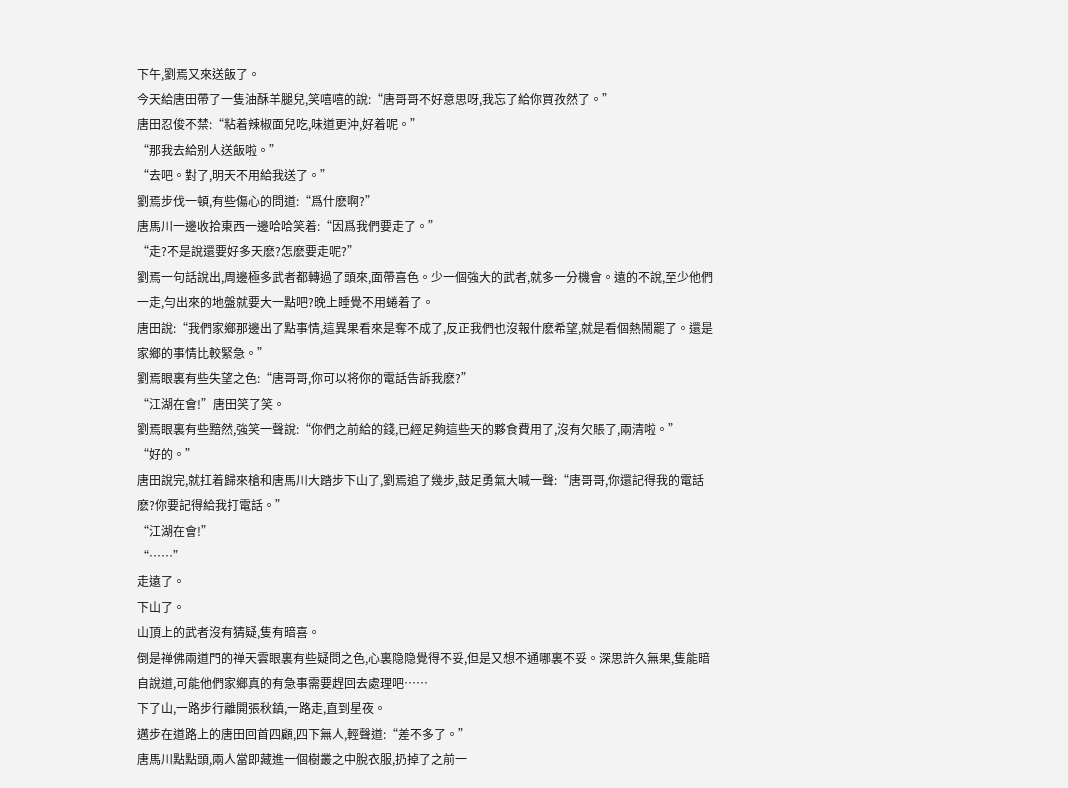下午,劉焉又來送飯了。
今天給唐田帶了一隻油酥羊腿兒,笑嘻嘻的說:“唐哥哥不好意思呀,我忘了給你買孜然了。”
唐田忍俊不禁:“粘着辣椒面兒吃,味道更沖,好着呢。”
“那我去給别人送飯啦。”
“去吧。對了,明天不用給我送了。”
劉焉步伐一頓,有些傷心的問道:“爲什麽啊?”
唐馬川一邊收拾東西一邊哈哈笑着:“因爲我們要走了。”
“走?不是說還要好多天麽?怎麽要走呢?”
劉焉一句話說出,周邊極多武者都轉過了頭來,面帶喜色。少一個強大的武者,就多一分機會。遠的不說,至少他們一走,勻出來的地盤就要大一點吧?晚上睡覺不用蜷着了。
唐田說:“我們家鄉那邊出了點事情,這異果看來是奪不成了,反正我們也沒報什麽希望,就是看個熱鬧罷了。還是家鄉的事情比較緊急。”
劉焉眼裏有些失望之色:“唐哥哥,你可以将你的電話告訴我麽?”
“江湖在會!”唐田笑了笑。
劉焉眼裏有些黯然,強笑一聲說:“你們之前給的錢,已經足夠這些天的夥食費用了,沒有欠賬了,兩清啦。”
“好的。”
唐田說完,就扛着歸來槍和唐馬川大踏步下山了,劉焉追了幾步,鼓足勇氣大喊一聲:“唐哥哥,你還記得我的電話麽?你要記得給我打電話。”
“江湖在會!”
“……”
走遠了。
下山了。
山頂上的武者沒有猜疑,隻有暗喜。
倒是禅佛兩道門的禅天雲眼裏有些疑問之色,心裏隐隐覺得不妥,但是又想不通哪裏不妥。深思許久無果,隻能暗自說道,可能他們家鄉真的有急事需要趕回去處理吧……
下了山,一路步行離開張秋鎮,一路走,直到星夜。
邁步在道路上的唐田回首四顧,四下無人,輕聲道:“差不多了。”
唐馬川點點頭,兩人當即藏進一個樹叢之中脫衣服,扔掉了之前一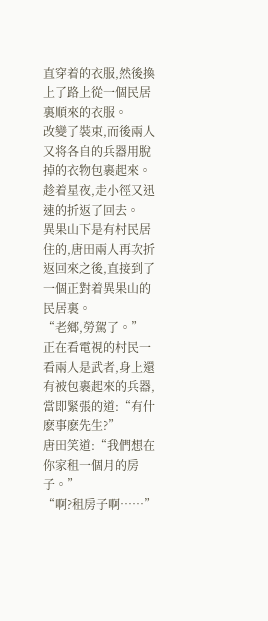直穿着的衣服,然後換上了路上從一個民居裏順來的衣服。
改變了裝束,而後兩人又将各自的兵器用脫掉的衣物包裹起來。
趁着星夜,走小徑又迅速的折返了回去。
異果山下是有村民居住的,唐田兩人再次折返回來之後,直接到了一個正對着異果山的民居裏。
“老鄉,勞駕了。”
正在看電視的村民一看兩人是武者,身上還有被包裹起來的兵器,當即緊張的道:“有什麽事麽先生?”
唐田笑道:“我們想在你家租一個月的房子。”
“啊?租房子啊……”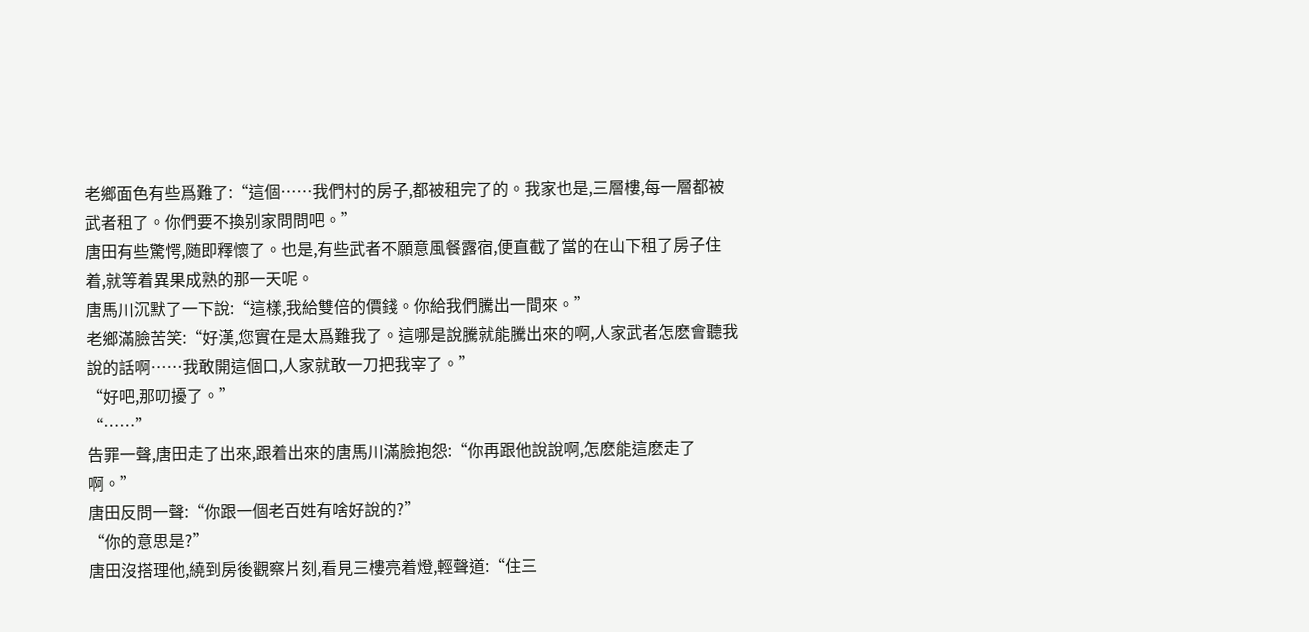老鄉面色有些爲難了:“這個……我們村的房子,都被租完了的。我家也是,三層樓,每一層都被武者租了。你們要不換别家問問吧。”
唐田有些驚愕,随即釋懷了。也是,有些武者不願意風餐露宿,便直截了當的在山下租了房子住着,就等着異果成熟的那一天呢。
唐馬川沉默了一下說:“這樣,我給雙倍的價錢。你給我們騰出一間來。”
老鄉滿臉苦笑:“好漢,您實在是太爲難我了。這哪是說騰就能騰出來的啊,人家武者怎麽會聽我說的話啊……我敢開這個口,人家就敢一刀把我宰了。”
“好吧,那叨擾了。”
“……”
告罪一聲,唐田走了出來,跟着出來的唐馬川滿臉抱怨:“你再跟他說說啊,怎麽能這麽走了啊。”
唐田反問一聲:“你跟一個老百姓有啥好說的?”
“你的意思是?”
唐田沒搭理他,繞到房後觀察片刻,看見三樓亮着燈,輕聲道:“住三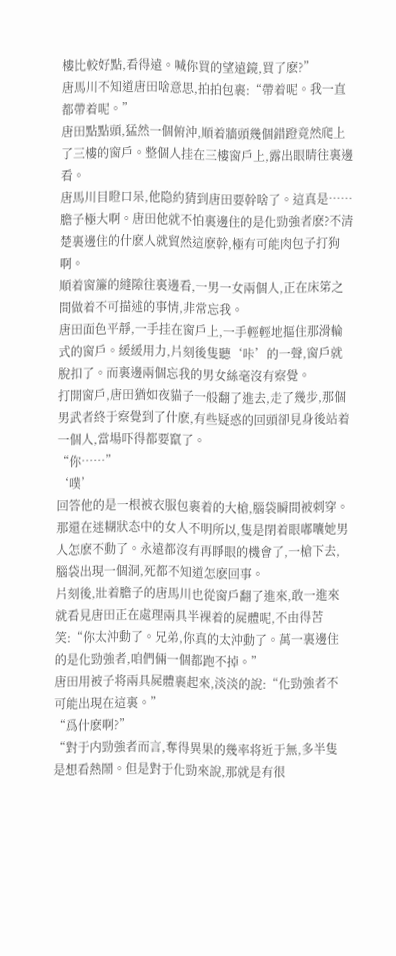樓比較好點,看得遠。喊你買的望遠鏡,買了麽?”
唐馬川不知道唐田啥意思,拍拍包裹:“帶着呢。我一直都帶着呢。”
唐田點點頭,猛然一個俯沖,順着牆頭幾個錯蹬竟然爬上了三樓的窗戶。整個人挂在三樓窗戶上,露出眼睛往裏邊看。
唐馬川目瞪口呆,他隐約猜到唐田要幹啥了。這真是……膽子極大啊。唐田他就不怕裏邊住的是化勁強者麽?不清楚裏邊住的什麽人就貿然這麽幹,極有可能肉包子打狗啊。
順着窗簾的縫隙往裏邊看,一男一女兩個人,正在床笫之間做着不可描述的事情,非常忘我。
唐田面色平靜,一手挂在窗戶上,一手輕輕地摳住那滑輪式的窗戶。緩緩用力,片刻後隻聽‘咔’的一聲,窗戶就脫扣了。而裏邊兩個忘我的男女絲毫沒有察覺。
打開窗戶,唐田猶如夜貓子一般翻了進去,走了幾步,那個男武者終于察覺到了什麽,有些疑惑的回頭卻見身後站着一個人,當場吓得都要竄了。
“你……”
‘噗’
回答他的是一根被衣服包裹着的大槍,腦袋瞬間被刺穿。
那還在迷糊狀态中的女人不明所以,隻是閉着眼嘟囔她男人怎麽不動了。永遠都沒有再睜眼的機會了,一槍下去,腦袋出現一個洞,死都不知道怎麽回事。
片刻後,壯着膽子的唐馬川也從窗戶翻了進來,敢一進來就看見唐田正在處理兩具半裸着的屍體呢,不由得苦笑:“你太沖動了。兄弟,你真的太沖動了。萬一裏邊住的是化勁強者,咱們倆一個都跑不掉。”
唐田用被子将兩具屍體裹起來,淡淡的說:“化勁強者不可能出現在這裏。”
“爲什麽啊?”
“對于内勁強者而言,奪得異果的幾率将近于無,多半隻是想看熱鬧。但是對于化勁來說,那就是有很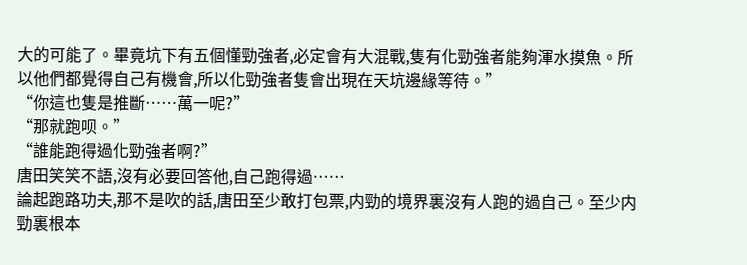大的可能了。畢竟坑下有五個懂勁強者,必定會有大混戰,隻有化勁強者能夠渾水摸魚。所以他們都覺得自己有機會,所以化勁強者隻會出現在天坑邊緣等待。”
“你這也隻是推斷……萬一呢?”
“那就跑呗。”
“誰能跑得過化勁強者啊?”
唐田笑笑不語,沒有必要回答他,自己跑得過……
論起跑路功夫,那不是吹的話,唐田至少敢打包票,内勁的境界裏沒有人跑的過自己。至少内勁裏根本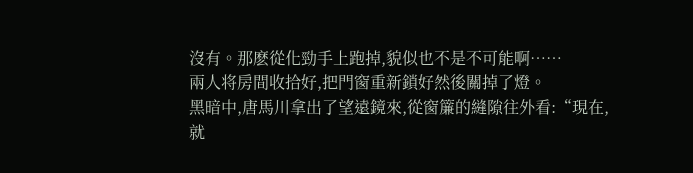沒有。那麽從化勁手上跑掉,貌似也不是不可能啊……
兩人将房間收拾好,把門窗重新鎖好然後關掉了燈。
黑暗中,唐馬川拿出了望遠鏡來,從窗簾的縫隙往外看:“現在,就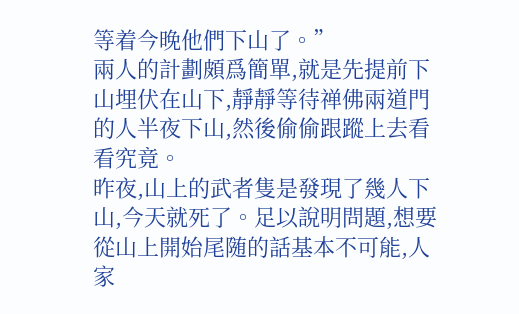等着今晚他們下山了。”
兩人的計劃頗爲簡單,就是先提前下山埋伏在山下,靜靜等待禅佛兩道門的人半夜下山,然後偷偷跟蹤上去看看究竟。
昨夜,山上的武者隻是發現了幾人下山,今天就死了。足以說明問題,想要從山上開始尾随的話基本不可能,人家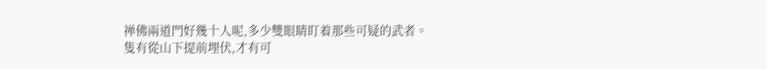禅佛兩道門好幾十人呢,多少雙眼睛盯着那些可疑的武者。
隻有從山下提前埋伏,才有可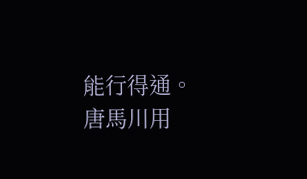能行得通。
唐馬川用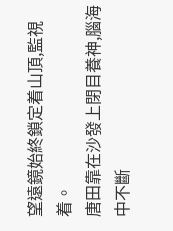望遠鏡始終鎖定着山頂,監視着。
唐田靠在沙發上閉目養神,腦海中不斷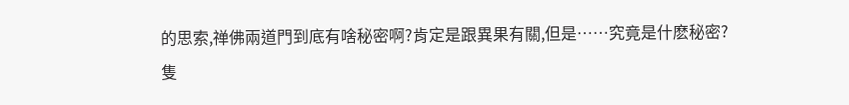的思索,禅佛兩道門到底有啥秘密啊?肯定是跟異果有關,但是……究竟是什麽秘密?
隻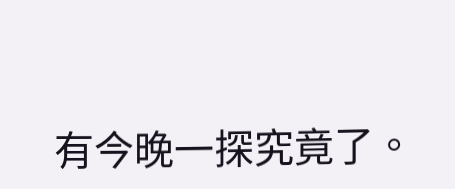有今晚一探究竟了。